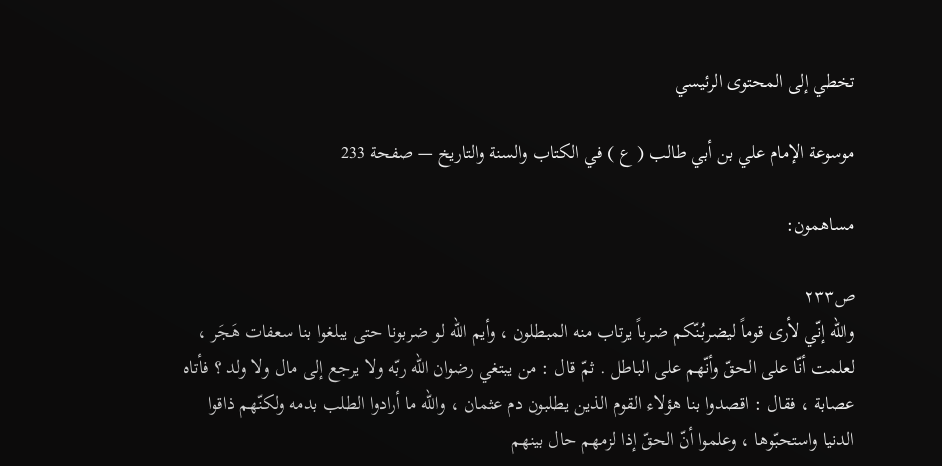تخطي إلى المحتوى الرئيسي

موسوعة الإمام علي بن أبي طالب ( ع ) في الكتاب والسنة والتاريخ — صفحة 233

مساهمون:

ص٢٣٣
والله إنّي لأرى قوماً ليضربُنّكم ضرباً يرتاب منه المبطلون ، وأيم الله لو ضربونا حتى يبلغوا بنا سعفات هَجَر ، لعلمت أنّا على الحقّ وأنّهم على الباطل . ثمّ قال : من يبتغي رضوان الله ربّه ولا يرجع إلى مال ولا ولد ؟ فأتاه عصابة ، فقال : اقصدوا بنا هؤلاء القوم الذين يطلبون دم عثمان ، والله ما أرادوا الطلب بدمه ولكنّهم ذاقوا الدنيا واستحبّوها ، وعلموا أنّ الحقّ إذا لزمهم حال بينهم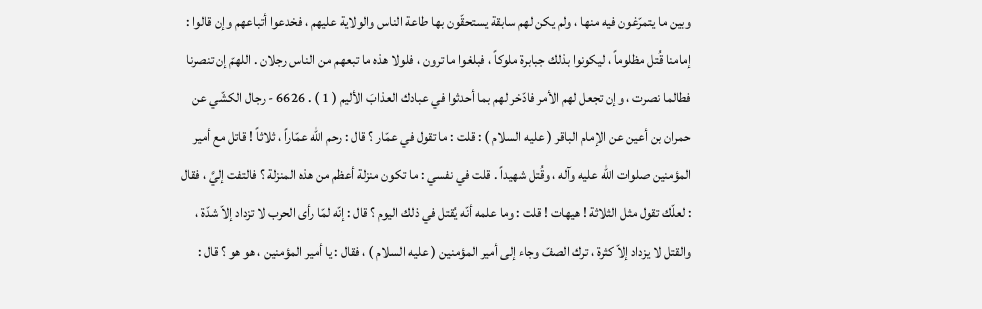وبين ما يتمرّغون فيه منها ، ولم يكن لهم سابقة يستحقّون بها طاعة الناس والولاية عليهم ، فخدعوا أتباعهم وإن قالوا : إمامنا قُتل مظلوماً ، ليكونوا بذلك جبابرة ملوكاً ، فبلغوا ما ترون ، فلولا هذه ما تبعهم من الناس رجلان . اللهمّ إن تنصرنا فطالما نصرت ، وإن تجعل لهم الأمر فادّخر لهم بما أحدثوا في عبادك العذابَ الأليم ( 1 ) . 6626 - رجال الكشّي عن حمران بن أعين عن الإمام الباقر ( عليه السلام ) : قلت : ما تقول في عمّار ؟ قال : رحم الله عمّاراً ، ثلاثاً ! قاتل مع أمير المؤمنين صلوات الله عليه وآله ، وقُتل شهيداً . قلت في نفسي : ما تكون منزلة أعظم من هذه المنزلة ؟ فالتفت إليَّ ، فقال : لعلّك تقول مثل الثلاثة ! هيهات ! قلت : وما علمه أنّه يُقتل في ذلك اليوم ؟ قال : إنّه لمّا رأى الحرب لا تزداد إلاّ شدّة ، والقتل لا يزداد إلاّ كثرة ، ترك الصفّ وجاء إلى أمير المؤمنين ( عليه السلام ) ، فقال : يا أمير المؤمنين ، هو هو ؟ قال :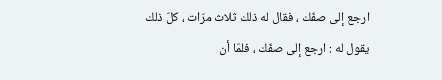ارجع إلى صفّك ، فقال له ذلك ثلاث مرّات ، كلّ ذلك يقول له : ارجع إلى صفّك ، فلمّا أن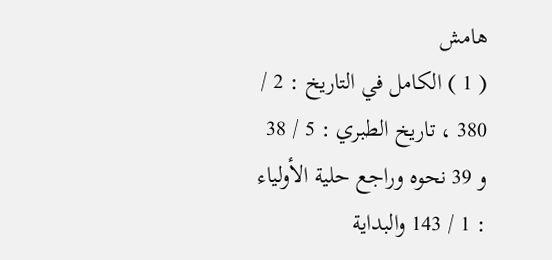هامش
( 1 ) الكامل في التاريخ : 2 / 380 ، تاريخ الطبري : 5 / 38 و 39 نحوه وراجع حلية الأولياء : 1 / 143 والبداية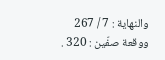والنهاية : 7 / 267 ووقعة صفّين : 320 .